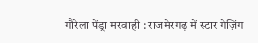गौरेला पेंड्रा मरवाही : राजमेरगढ़ में स्टार गेज़िंग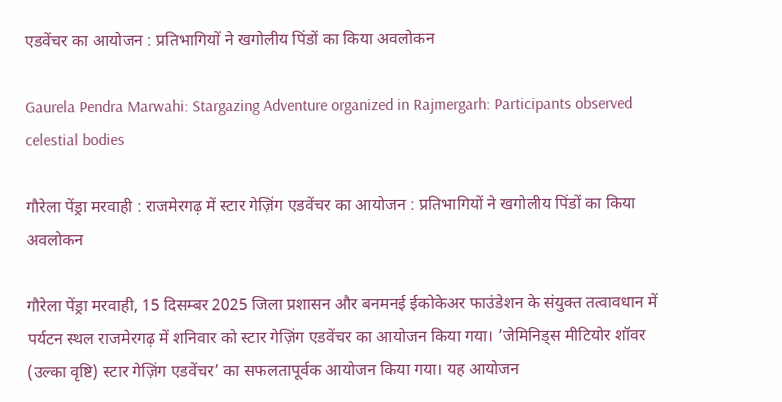एडवेंचर का आयोजन : प्रतिभागियों ने खगोलीय पिंडों का किया अवलोकन

Gaurela Pendra Marwahi: Stargazing Adventure organized in Rajmergarh: Participants observed celestial bodies

गौरेला पेंड्रा मरवाही : राजमेरगढ़ में स्टार गेज़िंग एडवेंचर का आयोजन : प्रतिभागियों ने खगोलीय पिंडों का किया अवलोकन

गौरेला पेंड्रा मरवाही, 15 दिसम्बर 2025 जिला प्रशासन और बनमनई ईकोकेअर फाउंडेशन के संयुक्त तत्वावधान में पर्यटन स्थल राजमेरगढ़ में शनिवार को स्टार गेज़िंग एडवेंचर का आयोजन किया गया। ’जेमिनिड्स मीटियोर शॉवर (उल्का वृष्टि) स्टार गेज़िंग एडवेंचर’ का सफलतापूर्वक आयोजन किया गया। यह आयोजन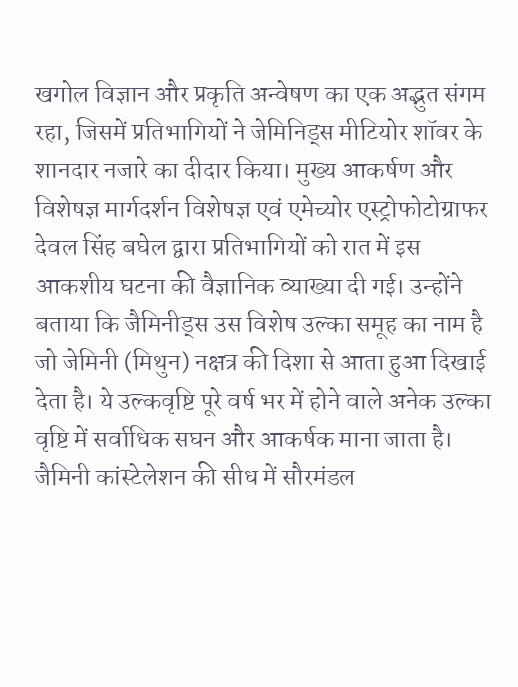खगोल विज्ञान और प्रकृति अन्वेषण का एक अद्भुत संगम रहा, जिसमें प्रतिभागियों ने जेमिनिड्स मीटियोर शॉवर के शानदार नजारे का दीदार किया। मुख्य आकर्षण और विशेषज्ञ मार्गदर्शन विशेषज्ञ एवं एमेच्योर एस्ट्रोफोटोग्राफर देवल सिंह बघेल द्वारा प्रतिभागियों को रात में इस आकशीय घटना की वैज्ञानिक व्याख्या दी गई। उन्होंने बताया कि जैमिनीड्स उस विशेष उल्का समूह का नाम है जो जेमिनी (मिथुन) नक्षत्र की दिशा से आता हुआ दिखाई देता है। ये उल्कवृष्टि पूरे वर्ष भर में होने वाले अनेक उल्का वृष्टि में सर्वाधिक सघन और आकर्षक माना जाता है। जैमिनी कांस्टेलेशन की सीध में सौरमंडल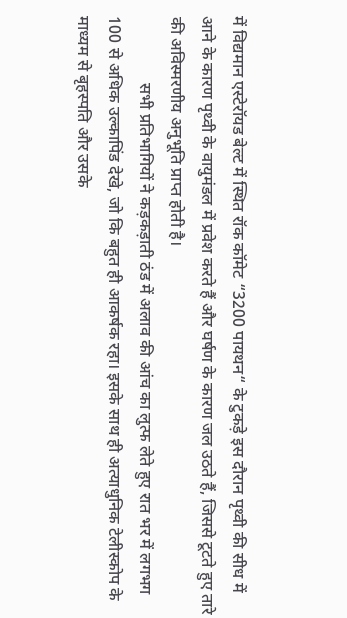में विद्यमान एस्टेरॉयड बेल्ट में स्थित रॉक कॉमेट “3200 पायथन“ के टुकड़े इस दौरान पृथ्वी की सीध में आने के कारण पृथ्वी के वायुमंडल में प्रवेश करते हैं और घर्षण के कारण जल उठते हैं, जिससे टूटते हुए तारे की अविस्मरणीय अनुभूति प्राप्त होती है।
                सभी प्रतिभागियों ने कड़कड़ाती ठंड में अलाव की आंच का लुत्फ लेते हुए रात भर में लगभग 100 से अधिक उल्कापिंड देखे, जो कि बहुत ही आकर्षक रहा। इसके साथ ही अत्याधुनिक टेलीस्कोप के माध्यम से बृहस्पति और उसके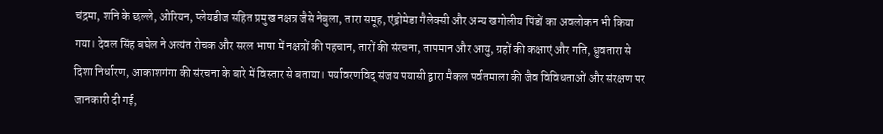चंद्रमा, शनि के छल्ले, ओरियन, प्लेयडीज सहित प्रमुख नक्षत्र जैसे नेबुला, तारा समूह, एंड्रोमेडा गैलेक्सी और अन्य खगोलीय पिंडों का अवलोकन भी किया गया। देवल सिंह बघेल ने अत्यंत रोचक और सरल भाषा में नक्षत्रों की पहचान, तारों की संरचना, तापमान और आयु, ग्रहों की कक्षाएं और गति, ध्रुवतारा से दिशा निर्धारण, आकाशगंगा की संरचना के बारे में विस्तार से बताया। पर्यावरणविद् संजय पयासी द्वारा मैकल पर्वतमाला की जैव विविधताओं और संरक्षण पर जानकारी दी गई,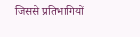जिससे प्रतिभागियों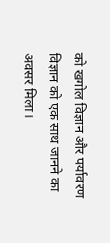को खगोल विज्ञान और पर्यावरण विज्ञान को एक साथ जानने का अवसर मिला।